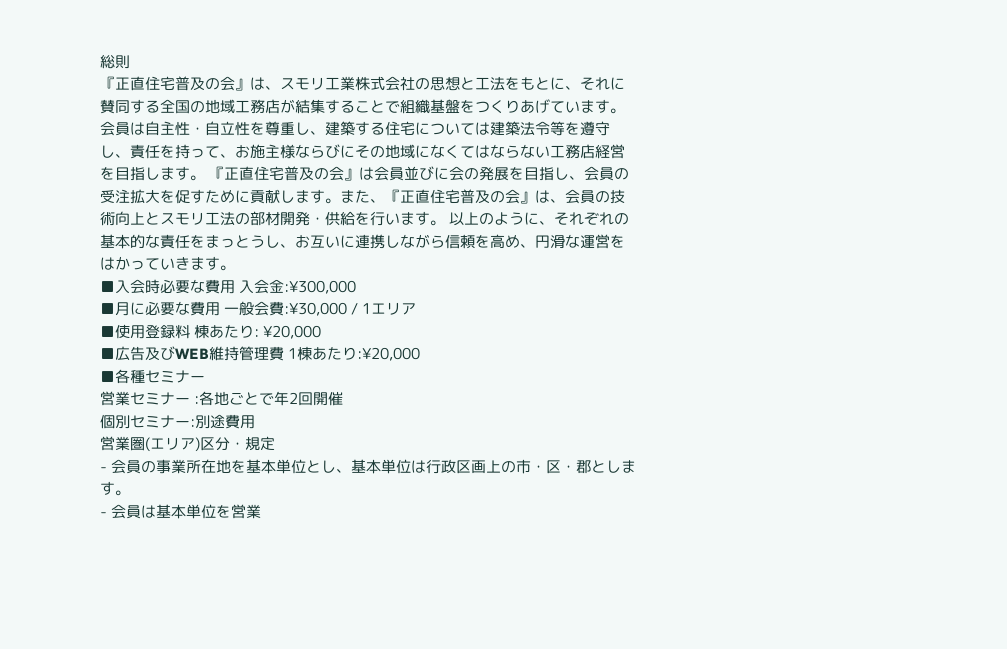総則
『正直住宅普及の会』は、スモリ工業株式会社の思想と工法をもとに、それに賛同する全国の地域工務店が結集することで組織基盤をつくりあげています。 会員は自主性・自立性を尊重し、建築する住宅については建築法令等を遵守し、責任を持って、お施主様ならびにその地域になくてはならない工務店経営を目指します。 『正直住宅普及の会』は会員並びに会の発展を目指し、会員の受注拡大を促すために貢献します。また、『正直住宅普及の会』は、会員の技術向上とスモリ工法の部材開発・供給を行います。 以上のように、それぞれの基本的な責任をまっとうし、お互いに連携しながら信頼を高め、円滑な運営をはかっていきます。
■入会時必要な費用 入会金:¥300,000
■月に必要な費用 一般会費:¥30,000 / 1エリア
■使用登録料 棟あたり: ¥20,000
■広告及びWEB維持管理費 1棟あたり:¥20,000
■各種セミナー
営業セミナー :各地ごとで年2回開催
個別セミナー:別途費用
営業圏(エリア)区分・規定
- 会員の事業所在地を基本単位とし、基本単位は行政区画上の市・区・郡とします。
- 会員は基本単位を営業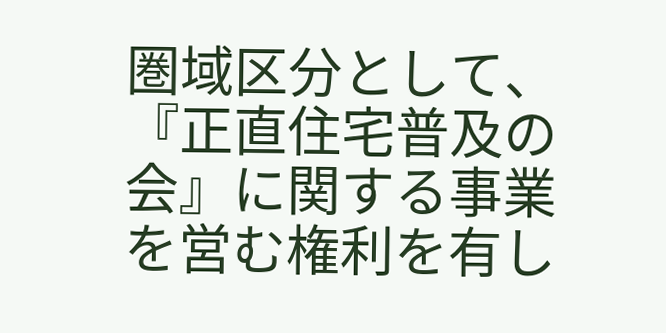圏域区分として、『正直住宅普及の会』に関する事業を営む権利を有し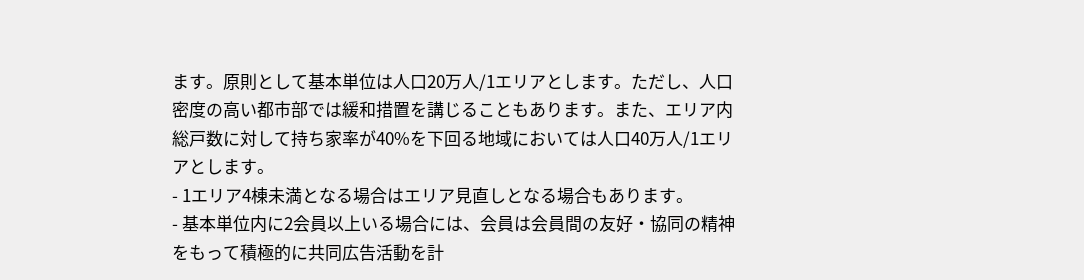ます。原則として基本単位は人口20万人/1エリアとします。ただし、人口密度の高い都市部では緩和措置を講じることもあります。また、エリア内総戸数に対して持ち家率が40%を下回る地域においては人口40万人/1エリアとします。
- 1エリア4棟未満となる場合はエリア見直しとなる場合もあります。
- 基本単位内に2会員以上いる場合には、会員は会員間の友好・協同の精神をもって積極的に共同広告活動を計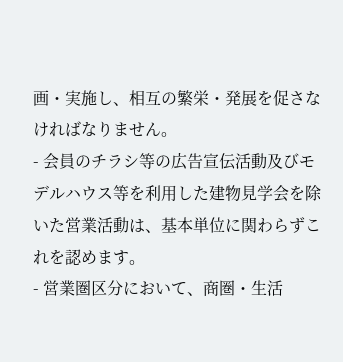画・実施し、相互の繁栄・発展を促さなければなりません。
- 会員のチラシ等の広告宣伝活動及びモデルハウス等を利用した建物見学会を除いた営業活動は、基本単位に関わらずこれを認めます。
- 営業圏区分において、商圏・生活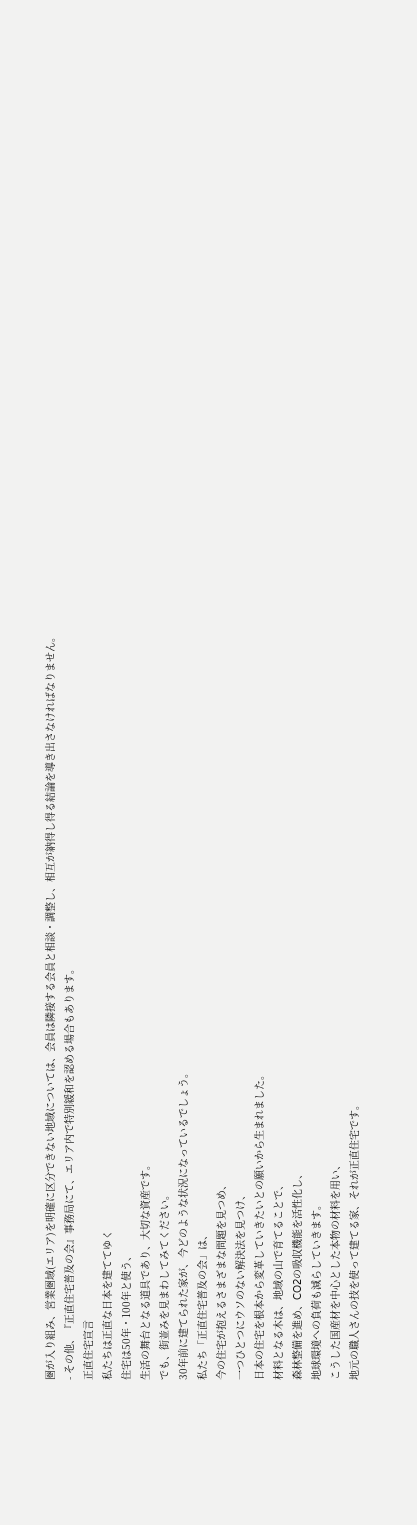圏が入り組み、営業圏域(エリア)を明確に区分できない地域については、会員は隣接する会員と相談・調整し、相互が納得し得る結論を導き出さなければなりません。
- その他、『正直住宅普及の会』事務局にて、エリア内で特別緩和を認める場合もあります。
正直住宅宣言
私たちは正直な日本を建ててゆく
住宅は50年・100年と使う、
生活の舞台となる道具であり、大切な資産です。
でも、街並みを見まわしてみてください。
30年前に建てられた家が、今どのような状況になっているでしょう。
私たち「正直住宅普及の会」は、
今の住宅が抱えるさまざまな問題を見つめ、
一つひとつにウソのない解決法を見つけ、
日本の住宅を根本から変革していきたいとの願いから生まれました。
材料となる木は、地域の山で育てることで、
森林整備を進め、CO2の吸収機能を活性化し、
地球環境への負荷も減らしていきます。
こうした国産材を中心とした本物の材料を用い、
地元の職人さんの技を使って建てる家、それが正直住宅です。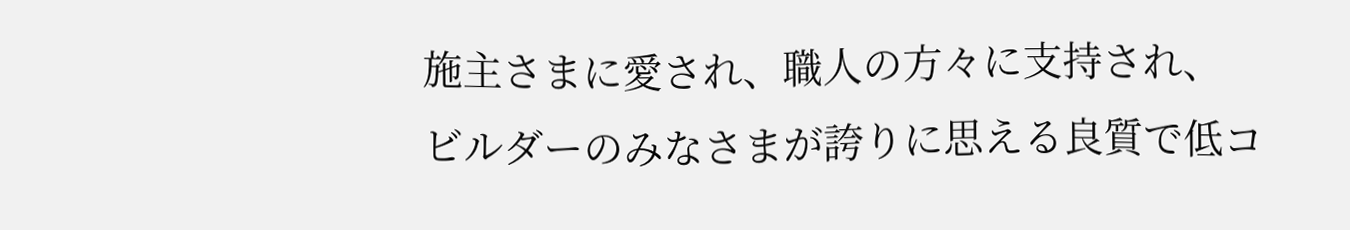施主さまに愛され、職人の方々に支持され、
ビルダーのみなさまが誇りに思える良質で低コ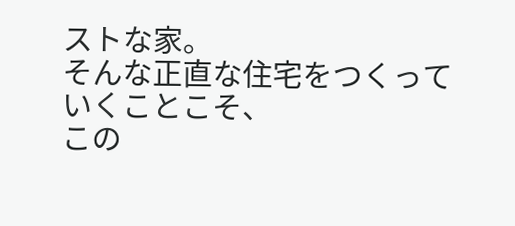ストな家。
そんな正直な住宅をつくっていくことこそ、
この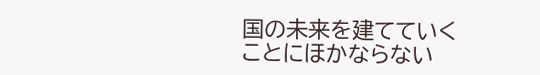国の未来を建てていくことにほかならない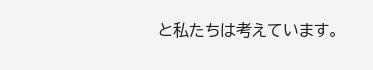と私たちは考えています。